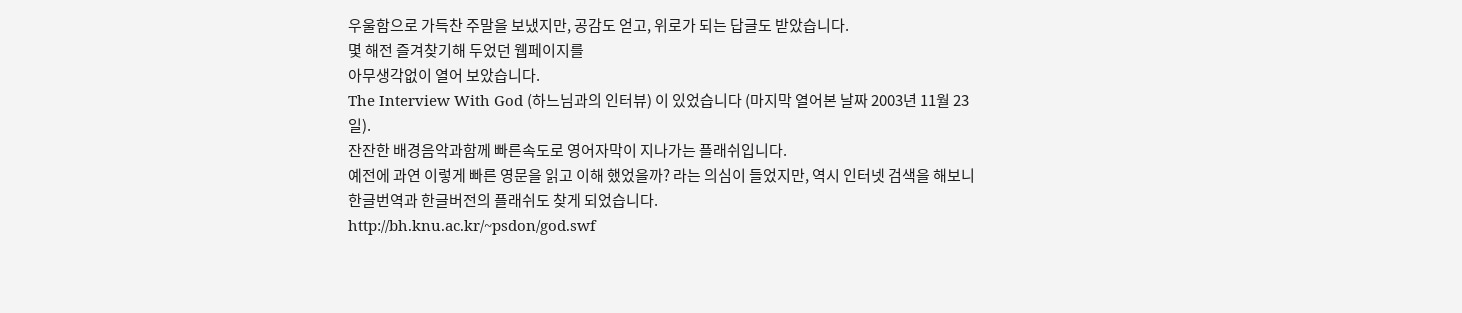우울함으로 가득찬 주말을 보냈지만, 공감도 얻고, 위로가 되는 답글도 받았습니다.
몇 해전 즐겨찾기해 두었던 웹페이지를
아무생각없이 열어 보았습니다.
The Interview With God (하느님과의 인터뷰) 이 있었습니다 (마지막 열어본 날짜 2003년 11월 23일).
잔잔한 배경음악과함께 빠른속도로 영어자막이 지나가는 플래쉬입니다.
예전에 과연 이렇게 빠른 영문을 읽고 이해 했었을까? 라는 의심이 들었지만, 역시 인터넷 검색을 해보니
한글번역과 한글버전의 플래쉬도 찾게 되었습니다.
http://bh.knu.ac.kr/~psdon/god.swf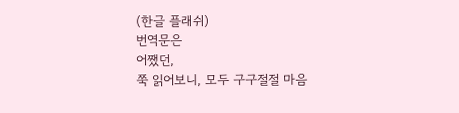(한글 플래쉬)
번역문은
어쨌던,
쭉 읽어보니, 모두 구구절절 마음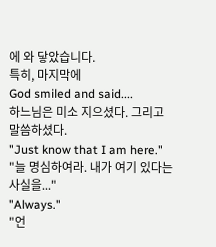에 와 닿았습니다.
특히, 마지막에
God smiled and said....
하느님은 미소 지으셨다. 그리고 말씀하셨다.
"Just know that I am here."
"늘 명심하여라. 내가 여기 있다는 사실을..."
"Always."
"언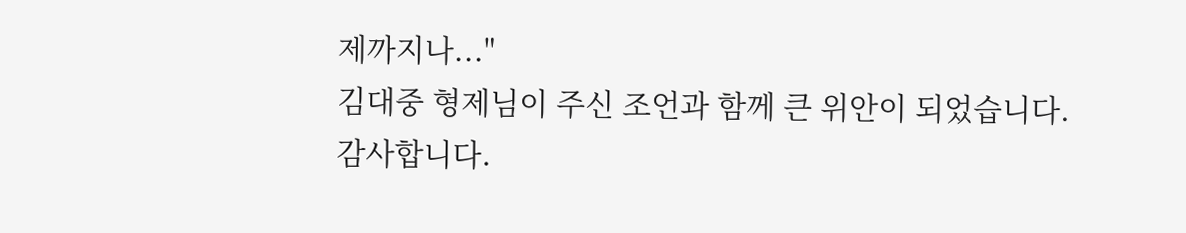제까지나..."
김대중 형제님이 주신 조언과 함께 큰 위안이 되었습니다.
감사합니다.